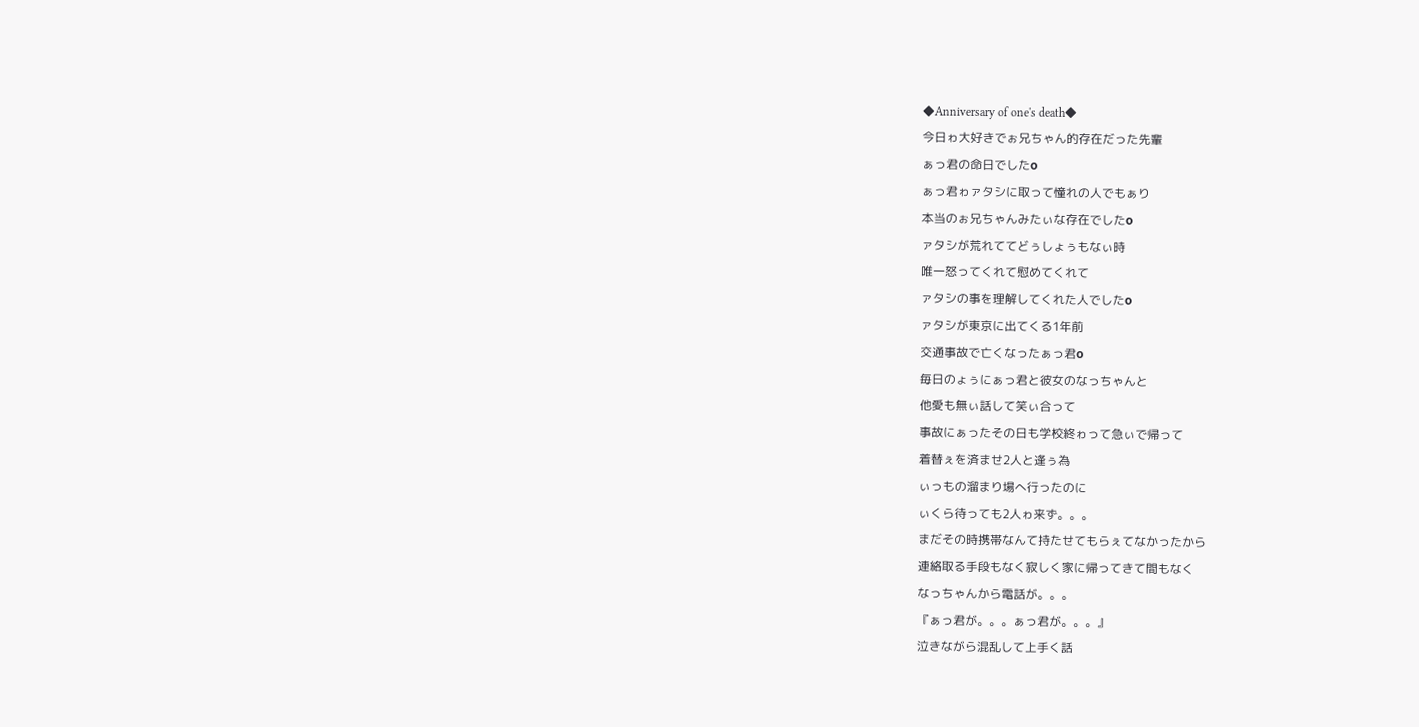◆Anniversary of one's death◆
今日ゎ大好きでぉ兄ちゃん的存在だった先輩
ぁっ君の命日でしたо
ぁっ君ゎァタシに取って憧れの人でもぁり
本当のぉ兄ちゃんみたぃな存在でしたо
ァタシが荒れててどぅしょぅもなぃ時
唯一怒ってくれて慰めてくれて
ァタシの事を理解してくれた人でしたо
ァタシが東京に出てくる1年前
交通事故で亡くなったぁっ君о
毎日のょぅにぁっ君と彼女のなっちゃんと
他愛も無ぃ話して笑ぃ合って
事故にぁったその日も学校終ゎって急ぃで帰って
着替ぇを済ませ2人と逢ぅ為
ぃっもの溜まり場へ行ったのに
ぃくら待っても2人ゎ来ず。。。
まだその時携帯なんて持たせてもらぇてなかったから
連絡取る手段もなく寂しく家に帰ってきて間もなく
なっちゃんから電話が。。。
『ぁっ君が。。。ぁっ君が。。。』
泣きながら混乱して上手く話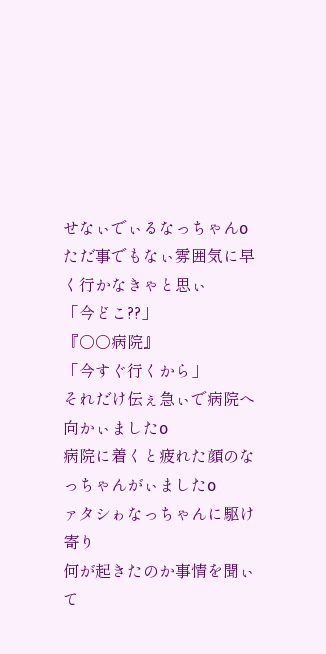せなぃでぃるなっちゃんо
ただ事でもなぃ雰囲気に早く行かなきゃと思ぃ
「今どこ??」
『○○病院』
「今すぐ行くから」
それだけ伝ぇ急ぃで病院へ向かぃましたо
病院に着くと疲れた顔のなっちゃんがぃましたо
ァタシゎなっちゃんに駆け寄り
何が起きたのか事情を聞ぃて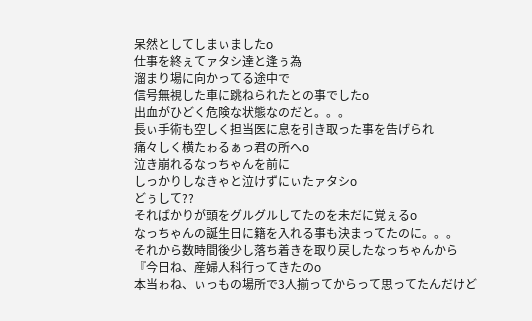呆然としてしまぃましたо
仕事を終ぇてァタシ達と逢ぅ為
溜まり場に向かってる途中で
信号無視した車に跳ねられたとの事でしたо
出血がひどく危険な状態なのだと。。。
長ぃ手術も空しく担当医に息を引き取った事を告げられ
痛々しく横たゎるぁっ君の所へо
泣き崩れるなっちゃんを前に
しっかりしなきゃと泣けずにぃたァタシо
どぅして??
そればかりが頭をグルグルしてたのを未だに覚ぇるо
なっちゃんの誕生日に籍を入れる事も決まってたのに。。。
それから数時間後少し落ち着きを取り戻したなっちゃんから
『今日ね、産婦人科行ってきたのо
本当ゎね、ぃっもの場所で3人揃ってからって思ってたんだけど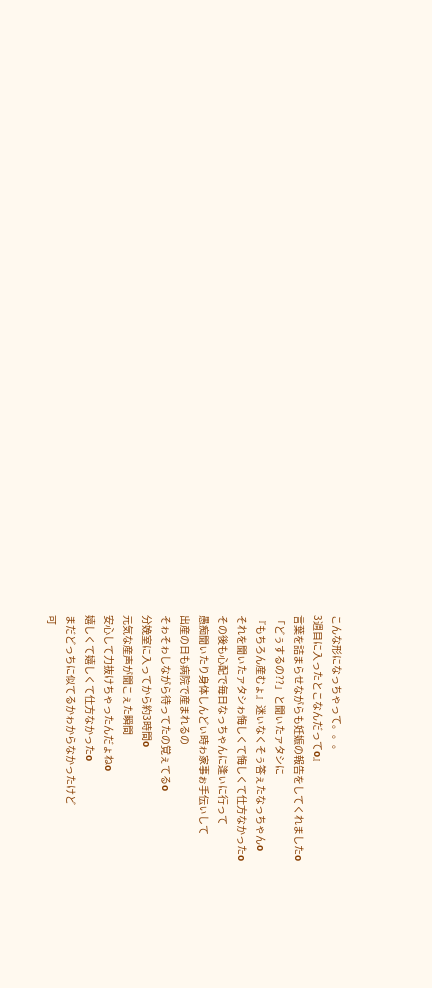こんな形になっちゃって。。。
3週目に入ったとこなんだってо』
言葉を詰まらせながらも妊娠の報告をしてくれましたо
「どぅするの??」と聞ぃたァタシに
『もちろん産むょ』迷ぃなくそぅ答ぇたなっちゃんо
それを聞ぃたァタシゎ悔しくて悔しくて仕方なかったо
その後も心配で毎日なっちゃんに逢ぃに行って
愚痴聞ぃたり身体しんどぃ時ゎ家事ぉ手伝ぃして
出産の日も病院で産まれるの
そゎそゎしながら待ってたの覚ぇてるо
分娩室に入ってから約3時間о
元気な産声が聞こぇた瞬間
安心して力抜けちゃったんだょねо
嬉しくて嬉しくて仕方なかったо
まだどっちに似てるかゎからなかったけど
可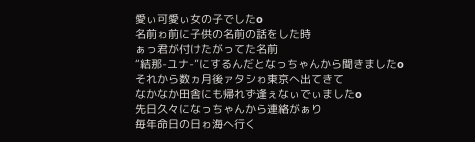愛ぃ可愛ぃ女の子でしたо
名前ゎ前に子供の名前の話をした時
ぁっ君が付けたがってた名前
“結那-ユナ-”にするんだとなっちゃんから聞きましたо
それから数ヵ月後ァタシゎ東京へ出てきて
なかなか田舎にも帰れず逢ぇなぃでぃましたо
先日久々になっちゃんから連絡がぁり
毎年命日の日ゎ海へ行く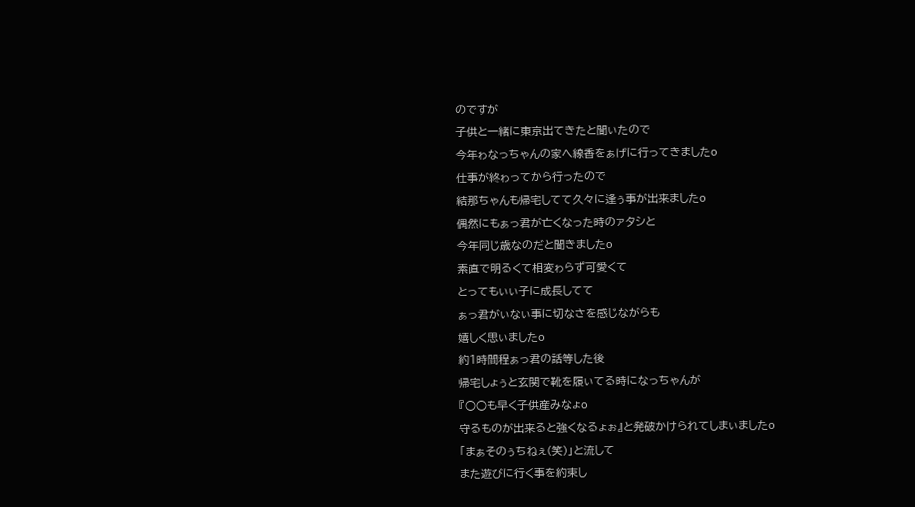のですが
子供と一緒に東京出てきたと聞ぃたので
今年ゎなっちゃんの家へ線香をぁげに行ってきましたо
仕事が終ゎってから行ったので
結那ちゃんも帰宅してて久々に逢ぅ事が出来ましたо
偶然にもぁっ君が亡くなった時のァタシと
今年同じ歳なのだと聞きましたо
素直で明るくて相変ゎらず可愛くて
とってもぃぃ子に成長してて
ぁっ君がぃなぃ事に切なさを感じながらも
嬉しく思ぃましたо
約1時間程ぁっ君の話等した後
帰宅しょぅと玄関で靴を履ぃてる時になっちゃんが
『○○も早く子供産みなょо
守るものが出来ると強くなるょぉ』と発破かけられてしまぃましたо
「まぁそのぅちねぇ(笑)」と流して
また遊びに行く事を約束し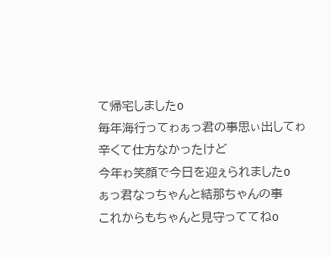て帰宅しましたо
毎年海行ってゎぁっ君の事思ぃ出してゎ
辛くて仕方なかったけど
今年ゎ笑顔で今日を迎ぇられましたо
ぁっ君なっちゃんと結那ちゃんの事
これからもちゃんと見守っててねо